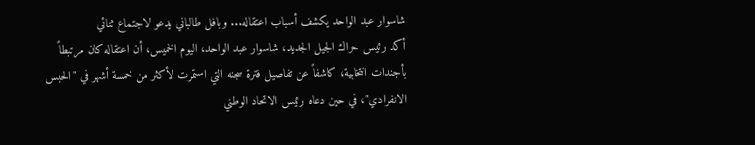شاسوار عبد الواحد يكشف أسباب اعتقاله... وبافل طالباني يدعو لاجتماع ثنائي
أكد رئيس حراك الجيل الجديد، شاسوار عبد الواحد، اليوم الخميس، أن اعتقاله كان مرتبطاً بأجندات انتخابية، كاشفاً عن تفاصيل فترة سجنه التي استمرت لأكثر من خمسة أشهر في "الحبس الانفرادي"، في حين دعاه رئيس الاتحاد الوطني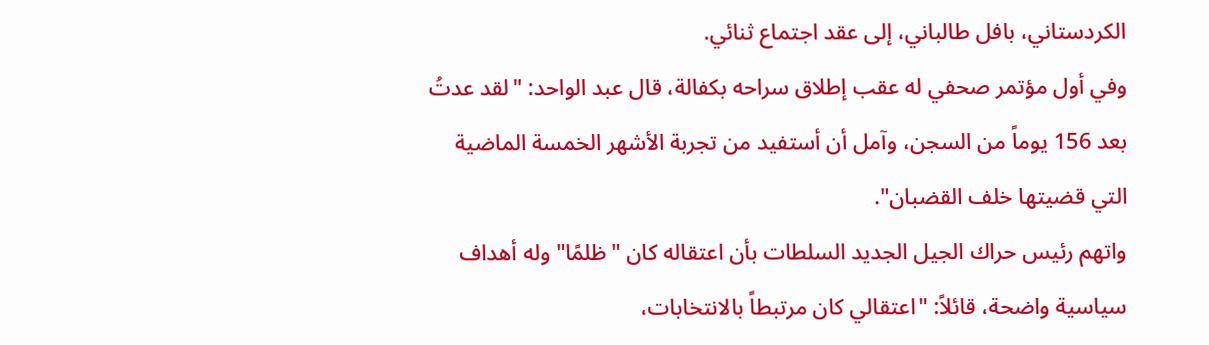الكردستاني، بافل طالباني، إلى عقد اجتماع ثنائي.
وفي أول مؤتمر صحفي له عقب إطلاق سراحه بكفالة، قال عبد الواحد: "لقد عدتُ بعد 156 يوماً من السجن، وآمل أن أستفيد من تجربة الأشهر الخمسة الماضية التي قضيتها خلف القضبان".
واتهم رئيس حراك الجيل الجديد السلطات بأن اعتقاله كان "ظلمًا" وله أهداف سياسية واضحة، قائلاً: "اعتقالي كان مرتبطاً بالانتخابات،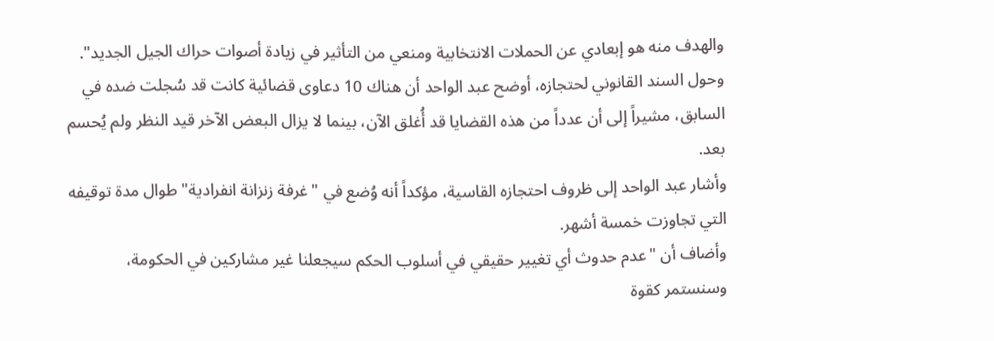والهدف منه هو إبعادي عن الحملات الانتخابية ومنعي من التأثير في زيادة أصوات حراك الجيل الجديد".
وحول السند القانوني لحتجازه، أوضح عبد الواحد أن هناك 10 دعاوى قضائية كانت قد سُجلت ضده في السابق، مشيراً إلى أن عدداً من هذه القضايا قد أُغلق الآن، بينما لا يزال البعض الآخر قيد النظر ولم يُحسم بعد.
وأشار عبد الواحد إلى ظروف احتجازه القاسية، مؤكداً أنه وُضع في "غرفة زنزانة انفرادية" طوال مدة توقيفه التي تجاوزت خمسة أشهر.
وأضاف أن "عدم حدوث أي تغيير حقيقي في أسلوب الحكم سيجعلنا غير مشاركين في الحكومة، وسنستمر كقوة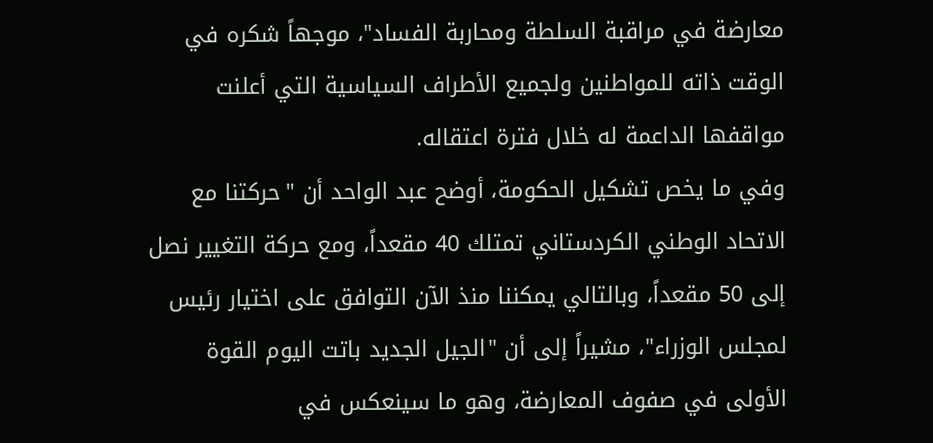معارضة في مراقبة السلطة ومحاربة الفساد"، موجهاً شكره في الوقت ذاته للمواطنين ولجميع الأطراف السياسية التي أعلنت مواقفها الداعمة له خلال فترة اعتقاله.
وفي ما يخص تشكيل الحكومة، أوضح عبد الواحد أن "حركتنا مع الاتحاد الوطني الكردستاني تمتلك 40 مقعداً، ومع حركة التغيير نصل إلى 50 مقعداً، وبالتالي يمكننا منذ الآن التوافق على اختيار رئيس لمجلس الوزراء"، مشيراً إلى أن "الجيل الجديد باتت اليوم القوة الأولى في صفوف المعارضة، وهو ما سينعكس في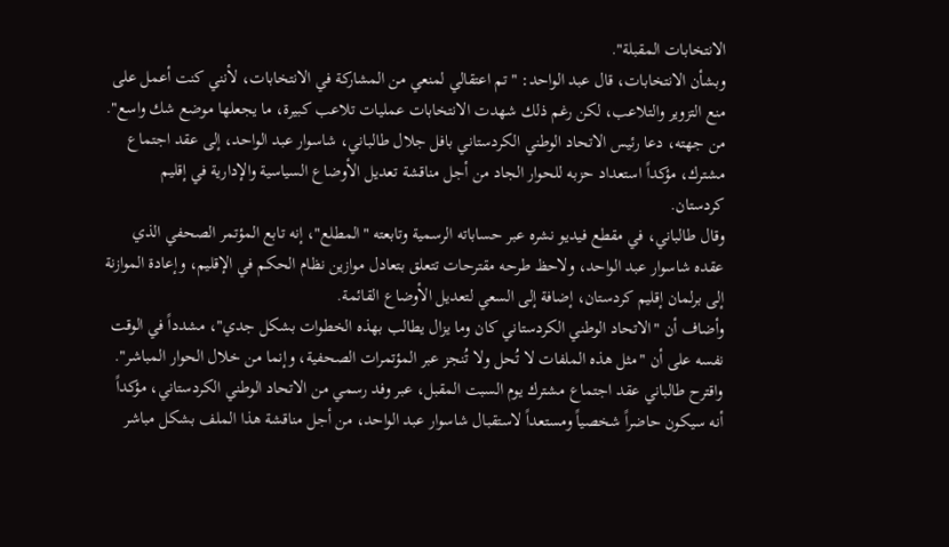الانتخابات المقبلة".
وبشأن الانتخابات، قال عبد الواحد: "تم اعتقالي لمنعي من المشاركة في الانتخابات، لأنني كنت أعمل على منع التزوير والتلاعب، لكن رغم ذلك شهدت الانتخابات عمليات تلاعب كبيرة، ما يجعلها موضع شك واسع".
من جهته، دعا رئيس الاتحاد الوطني الكردستاني بافل جلال طالباني، شاسوار عبد الواحد، إلى عقد اجتماع مشترك، مؤكداً استعداد حزبه للحوار الجاد من أجل مناقشة تعديل الأوضاع السياسية والإدارية في إقليم كردستان.
وقال طالباني، في مقطع فيديو نشره عبر حساباته الرسمية وتابعته "المطلع"، إنه تابع المؤتمر الصحفي الذي عقده شاسوار عبد الواحد، ولاحظ طرحه مقترحات تتعلق بتعادل موازين نظام الحكم في الإقليم، وإعادة الموازنة إلى برلمان إقليم كردستان، إضافة إلى السعي لتعديل الأوضاع القائمة.
وأضاف أن "الاتحاد الوطني الكردستاني كان وما يزال يطالب بهذه الخطوات بشكل جدي"، مشدداً في الوقت نفسه على أن "مثل هذه الملفات لا تُحل ولا تُنجز عبر المؤتمرات الصحفية، وإنما من خلال الحوار المباشر".
واقترح طالباني عقد اجتماع مشترك يوم السبت المقبل، عبر وفد رسمي من الاتحاد الوطني الكردستاني، مؤكداً أنه سيكون حاضراً شخصياً ومستعداً لاستقبال شاسوار عبد الواحد، من أجل مناقشة هذا الملف بشكل مباشر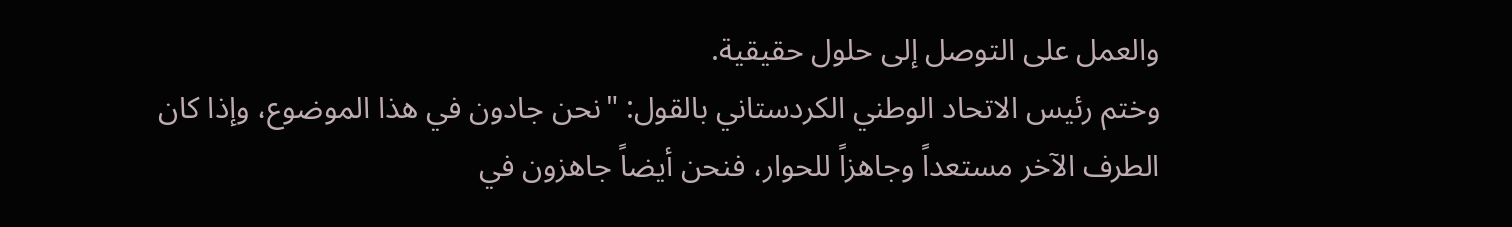والعمل على التوصل إلى حلول حقيقية.
وختم رئيس الاتحاد الوطني الكردستاني بالقول: "نحن جادون في هذا الموضوع، وإذا كان الطرف الآخر مستعداً وجاهزاً للحوار، فنحن أيضاً جاهزون في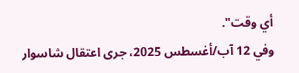أي وقت".
وفي 12 آب/أغسطس 2025، جرى اعتقال شاسوار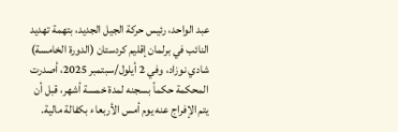عبد الواحد، رئيس حركة الجيل الجديد، بتهمة تهديد النائب في برلمان إقليم كردستان (الدورة الخامسة) شادي نوزاد، وفي 2 أيلول/سبتمبر 2025، أصدرت المحكمة حكماً بسجنه لمدة خمسة أشهر، قبل أن يتم الإفراج عنه يوم أمس الأربعاء بكفالة مالية.